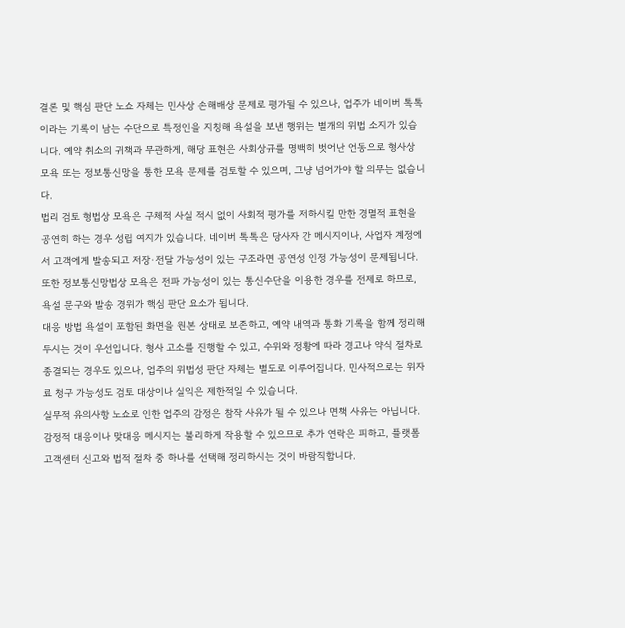결론 및 핵심 판단 노쇼 자체는 민사상 손해배상 문제로 평가될 수 있으나, 업주가 네이버 톡톡이라는 기록이 남는 수단으로 특정인을 지칭해 욕설을 보낸 행위는 별개의 위법 소지가 있습니다. 예약 취소의 귀책과 무관하게, 해당 표현은 사회상규를 명백히 벗어난 언동으로 형사상 모욕 또는 정보통신망을 통한 모욕 문제를 검토할 수 있으며, 그냥 넘어가야 할 의무는 없습니다.
법리 검토 형법상 모욕은 구체적 사실 적시 없이 사회적 평가를 저하시킬 만한 경멸적 표현을 공연히 하는 경우 성립 여지가 있습니다. 네이버 톡톡은 당사자 간 메시지이나, 사업자 계정에서 고객에게 발송되고 저장·전달 가능성이 있는 구조라면 공연성 인정 가능성이 문제됩니다. 또한 정보통신망법상 모욕은 전파 가능성이 있는 통신수단을 이용한 경우를 전제로 하므로, 욕설 문구와 발송 경위가 핵심 판단 요소가 됩니다.
대응 방법 욕설이 포함된 화면을 원본 상태로 보존하고, 예약 내역과 통화 기록을 함께 정리해 두시는 것이 우선입니다. 형사 고소를 진행할 수 있고, 수위와 정황에 따라 경고나 약식 절차로 종결되는 경우도 있으나, 업주의 위법성 판단 자체는 별도로 이루어집니다. 민사적으로는 위자료 청구 가능성도 검토 대상이나 실익은 제한적일 수 있습니다.
실무적 유의사항 노쇼로 인한 업주의 감정은 참작 사유가 될 수 있으나 면책 사유는 아닙니다. 감정적 대응이나 맞대응 메시지는 불리하게 작용할 수 있으므로 추가 연락은 피하고, 플랫폼 고객센터 신고와 법적 절차 중 하나를 선택해 정리하시는 것이 바람직합니다.